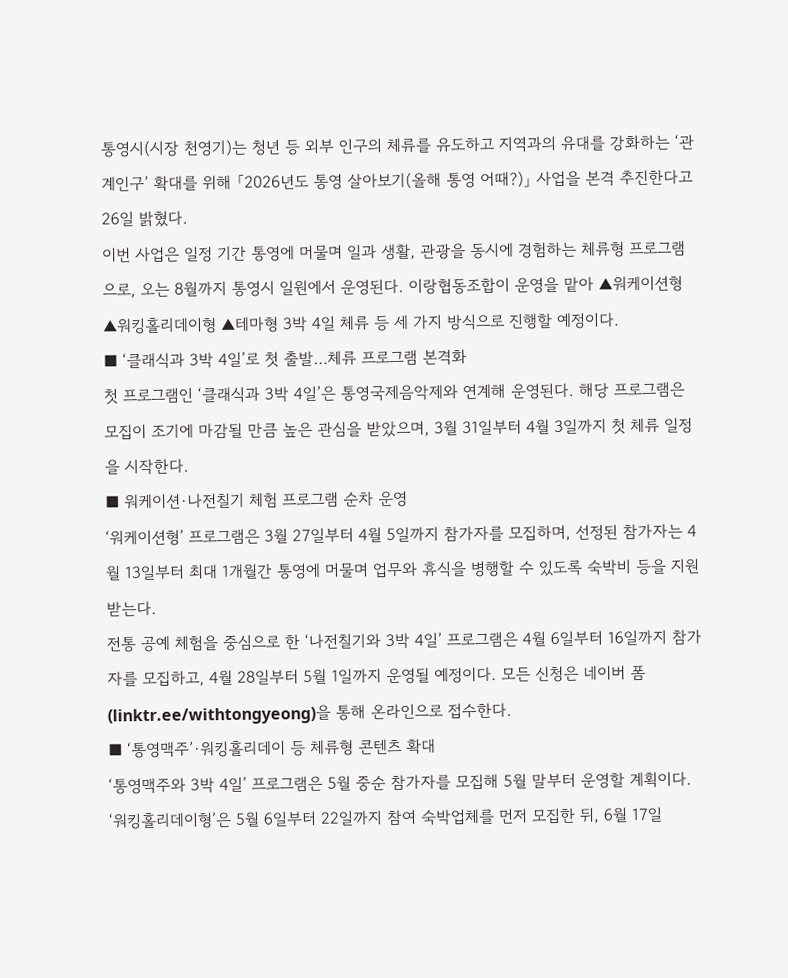통영시(시장 천영기)는 청년 등 외부 인구의 체류를 유도하고 지역과의 유대를 강화하는 ‘관계인구’ 확대를 위해 「2026년도 통영 살아보기(올해 통영 어때?)」 사업을 본격 추진한다고 26일 밝혔다.
이번 사업은 일정 기간 통영에 머물며 일과 생활, 관광을 동시에 경험하는 체류형 프로그램으로, 오는 8월까지 통영시 일원에서 운영된다. 이랑협동조합이 운영을 맡아 ▲워케이션형 ▲워킹홀리데이형 ▲테마형 3박 4일 체류 등 세 가지 방식으로 진행할 예정이다.
■ ‘클래식과 3박 4일’로 첫 출발…체류 프로그램 본격화
첫 프로그램인 ‘클래식과 3박 4일’은 통영국제음악제와 연계해 운영된다. 해당 프로그램은 모집이 조기에 마감될 만큼 높은 관심을 받았으며, 3월 31일부터 4월 3일까지 첫 체류 일정을 시작한다.
■ 워케이션·나전칠기 체험 프로그램 순차 운영
‘워케이션형’ 프로그램은 3월 27일부터 4월 5일까지 참가자를 모집하며, 선정된 참가자는 4월 13일부터 최대 1개월간 통영에 머물며 업무와 휴식을 병행할 수 있도록 숙박비 등을 지원받는다.
전통 공예 체험을 중심으로 한 ‘나전칠기와 3박 4일’ 프로그램은 4월 6일부터 16일까지 참가자를 모집하고, 4월 28일부터 5월 1일까지 운영될 예정이다. 모든 신청은 네이버 폼(linktr.ee/withtongyeong)을 통해 온라인으로 접수한다.
■ ‘통영맥주’·워킹홀리데이 등 체류형 콘텐츠 확대
‘통영맥주와 3박 4일’ 프로그램은 5월 중순 참가자를 모집해 5월 말부터 운영할 계획이다.
‘워킹홀리데이형’은 5월 6일부터 22일까지 참여 숙박업체를 먼저 모집한 뒤, 6월 17일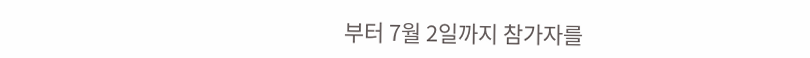부터 7월 2일까지 참가자를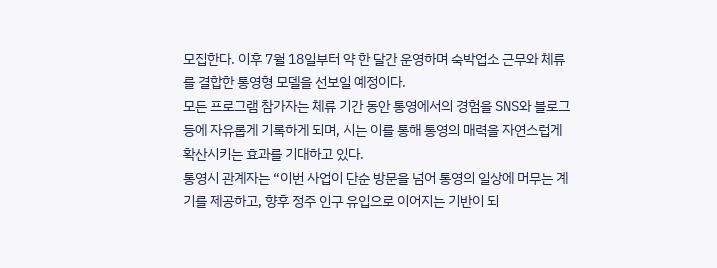모집한다. 이후 7월 18일부터 약 한 달간 운영하며 숙박업소 근무와 체류를 결합한 통영형 모델을 선보일 예정이다.
모든 프로그램 참가자는 체류 기간 동안 통영에서의 경험을 SNS와 블로그 등에 자유롭게 기록하게 되며, 시는 이를 통해 통영의 매력을 자연스럽게 확산시키는 효과를 기대하고 있다.
통영시 관계자는 “이번 사업이 단순 방문을 넘어 통영의 일상에 머무는 계기를 제공하고, 향후 정주 인구 유입으로 이어지는 기반이 되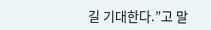길 기대한다.”고 말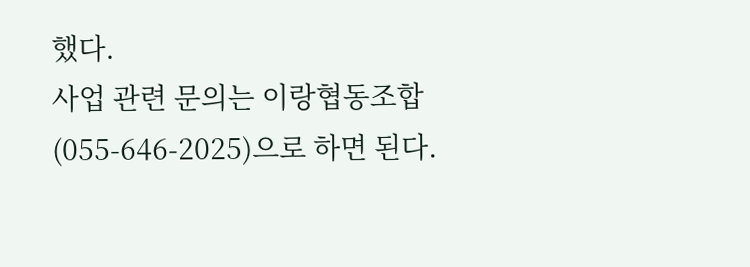했다.
사업 관련 문의는 이랑협동조합(055-646-2025)으로 하면 된다.